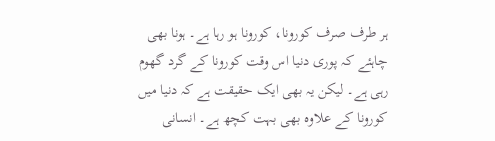ہر طرف صرف کورونا، کورونا ہو رہا ہے۔ ہونا بھی چاہئے کہ پوری دنیا اس وقت کورونا کے گرد گھوم رہی ہے۔ لیکن یہ بھی ایک حقیقت ہے کہ دنیا میں کورونا کے علاوہ بھی بہت کچھ ہے۔ انسانی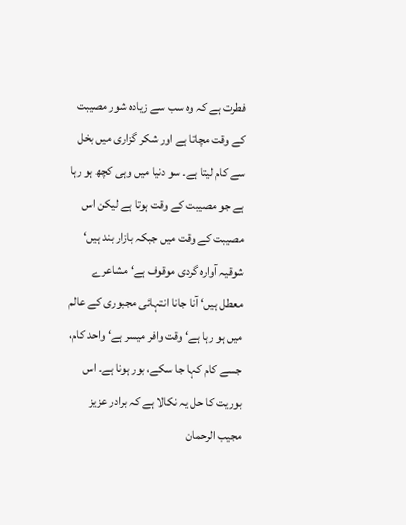فطرت ہے کہ وہ سب سے زیادہ شور مصیبت کے وقت مچاتا ہے اور شکر گزاری میں بخل سے کام لیتا ہے۔ سو دنیا میں وہی کچھ ہو رہا ہے جو مصیبت کے وقت ہوتا ہے لیکن اس مصیبت کے وقت میں جبکہ بازار بند ہیں‘ شوقیہ آوارہ گردی موقوف ہے‘ مشاعرے معطل ہیں‘ آنا جانا انتہائی مجبوری کے عالم میں ہو رہا ہے‘ وقت وافر میسر ہے‘ واحد کام، جسے کام کہا جا سکے، بور ہونا ہے۔ اس بوریت کا حل یہ نکالا ہے کہ برادر عزیز مجیب الرحمان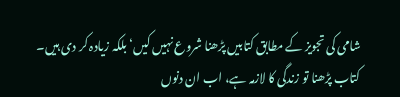شامی کی تجویز کے مطابق کتابیں پڑھنا شروع نہیں کیں‘ بلکہ زیادہ کر دی ہیں۔ کتاب پڑھنا تو زندگی کا لازمہ ہے، اب ان دنوں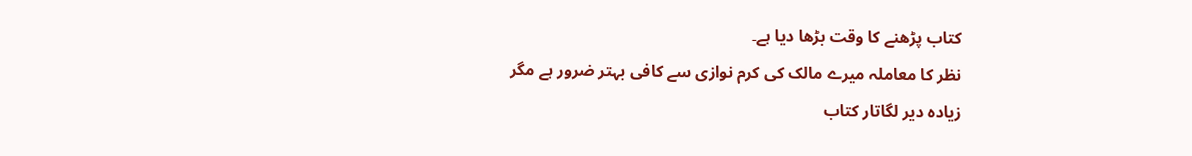کتاب پڑھنے کا وقت بڑھا دیا ہے۔
نظر کا معاملہ میرے مالک کی کرم نوازی سے کافی بہتر ضرور ہے مگر زیادہ دیر لگاتار کتاب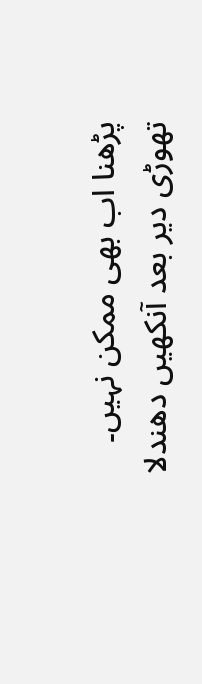پڑھنا اب بھی ممکن نہیں۔ تھوڑی دیر بعد آنکھیں دھندلا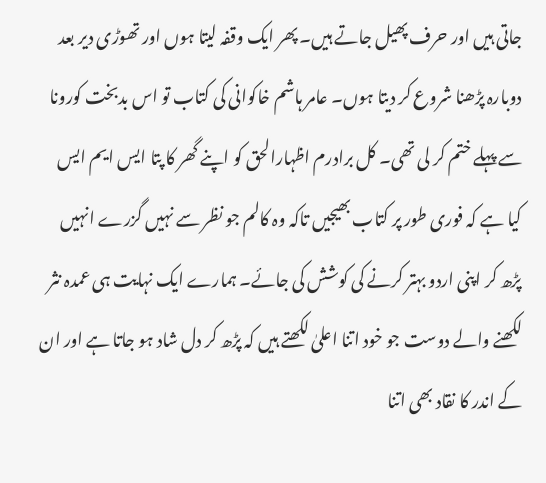جاتی ہیں اور حرف پھیل جاتے ہیں۔ پھر ایک وقفہ لیتا ہوں اور تھوڑی دیر بعد دوبارہ پڑھنا شروع کر دیتا ہوں۔ عامر ہاشم خاکوانی کی کتاب تو اس بدبخت کورونا سے پہلے ختم کر لی تھی۔ کل برادرم اظہارالحق کو اپنے گھر کا پتا ایس ایم ایس کیا ہے کہ فوری طور پر کتاب بھیجیں تاکہ وہ کالم جو نظر سے نہیں گزرے انہیں پڑھ کر اپنی اردو بہتر کرنے کی کوشش کی جائے۔ ہمارے ایک نہایت ہی عمدہ نثر لکھنے والے دوست جو خود اتنا اعلیٰ لکھتے ہیں کہ پڑھ کر دل شاد ہو جاتا ہے اور ان کے اندر کا نقاد بھی اتنا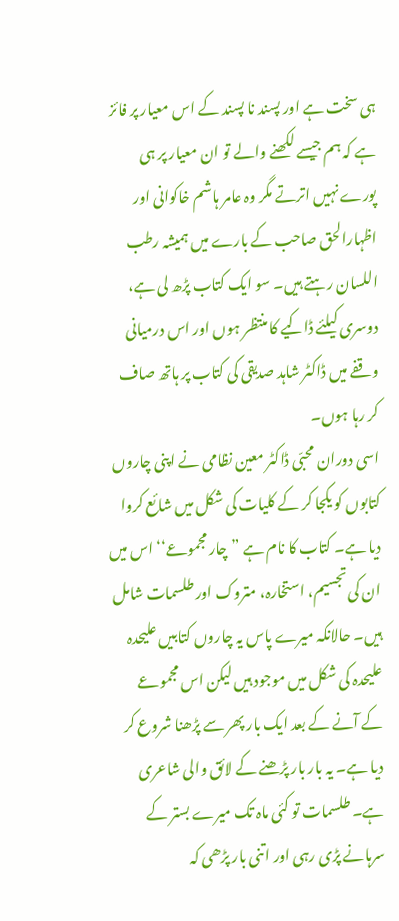ہی سخت ہے اور پسند نا پسند کے اس معیار پر فائز ہے کہ ہم جیسے لکھنے والے تو ان معیار پر ہی پورے نہیں اترتے مگر وہ عامر ہاشم خاکوانی اور اظہارالحق صاحب کے بارے میں ہمیشہ رطب اللسان رہتے ہیں۔ سو ایک کتاب پڑھ لی ہے، دوسری کیلئے ڈاکیے کا منتظر ہوں اور اس درمیانی وقفے میں ڈاکٹر شاہد صدیقی کی کتاب پر ہاتھ صاف کر رہا ہوں۔
اسی دوران محبّی ڈاکٹر معین نظامی نے اپنی چاروں کتابوں کو یکجا کر کے کلیات کی شکل میں شائع کروا دیا ہے۔ کتاب کا نام ہے ”چار مجموعے‘‘ اس میں ان کی تجسیم، استخارہ، متروک اور طلسمات شامل ہیں۔ حالانکہ میرے پاس یہ چاروں کتابیں علیحدہ علیحدہ کی شکل میں موجود ہیں لیکن اس مجموعے کے آنے کے بعد ایک بار پھر سے پڑھنا شروع کر دیا ہے۔ یہ بار بار پڑھنے کے لائق والی شاعری ہے۔ طلسمات تو کئی ماہ تک میرے بستر کے سرہانے پڑی رہی اور اتنی بار پڑھی کہ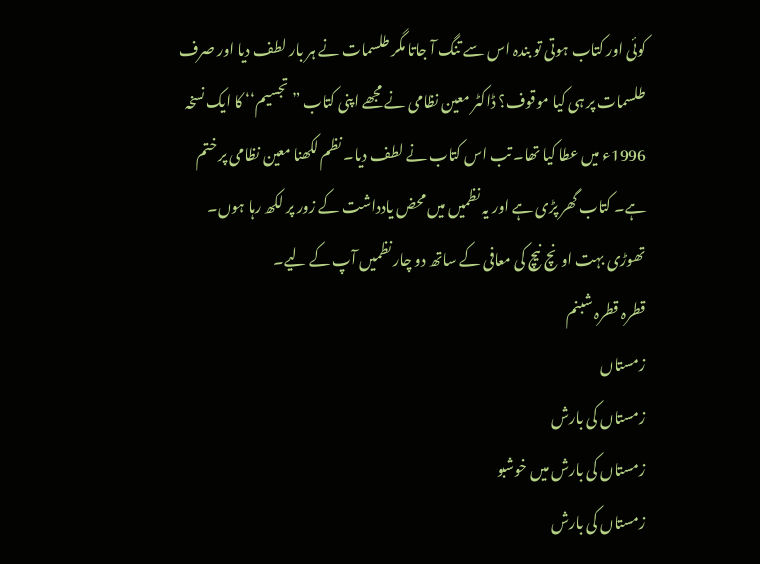کوئی اور کتاب ہوتی تو بندہ اس سے تنگ آ جاتا مگر طلسمات نے ہر بار لطف دیا اور صرف طلسمات پر ہی کیا موقوف؟ ڈاکٹر معین نظامی نے مجھے اپنی کتاب ”تجسیم‘‘ کا ایک نسخہ 1996ء میں عطا کیا تھا۔ تب اس کتاب نے لطف دیا۔ نظم لکھنا معین نظامی پر ختم ہے۔ کتاب گھر پڑی ہے اور یہ نظمیں میں محض یادداشت کے زور پر لکھ رہا ہوں۔ تھوڑی بہت اونچ نیچ کی معافی کے ساتھ دو چار نظمیں آپ کے لیے۔
قطرہ قطرہ شبنم
زمستاں
زمستاں کی بارش
زمستاں کی بارش میں خوشبو
زمستاں کی بارش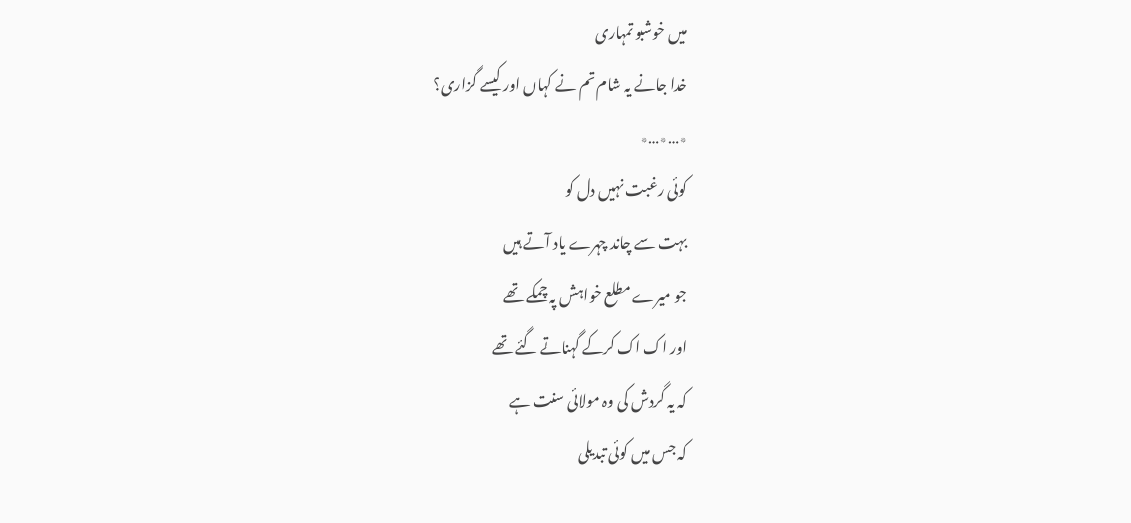میں خوشبو تمہاری
خدا جانے یہ شام تم نے کہاں اور کیسے گزاری؟
٭…٭…٭
کوئی رغبت نہیں دل کو
بہت سے چاند چہرے یاد آتے ہیں
جو میرے مطلع خواہش پہ چمکے تھے
اور اک اک کرکے گہناتے گئے تھے
کہ یہ گردش کی وہ مولائی سنت ہے
کہ جس میں کوئی تبدیلی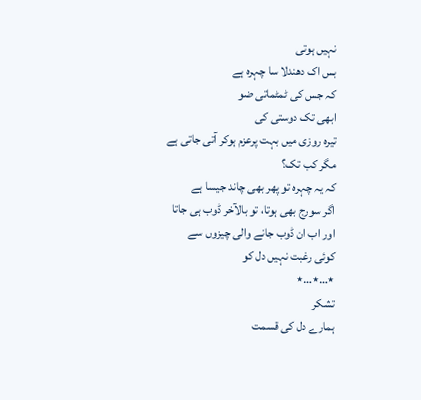نہیں ہوتی
بس اک دھندلا سا چہرہ ہے
کہ جس کی ٹمٹماتی ضو
ابھی تک دوستی کی
تیرہ روزی میں بہت پرعزم ہوکر آتی جاتی ہے
مگر کب تک؟
کہ یہ چہرہ تو پھر بھی چاند جیسا ہے
اگر سورج بھی ہوتا، تو بالآخر ڈوب ہی جاتا
اور اب ان ڈوب جانے والی چیزوں سے
کوئی رغبت نہیں دل کو
٭…٭…٭
تشکر
ہمارے دل کی قسمت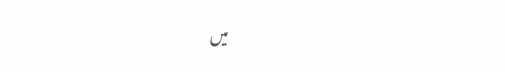میں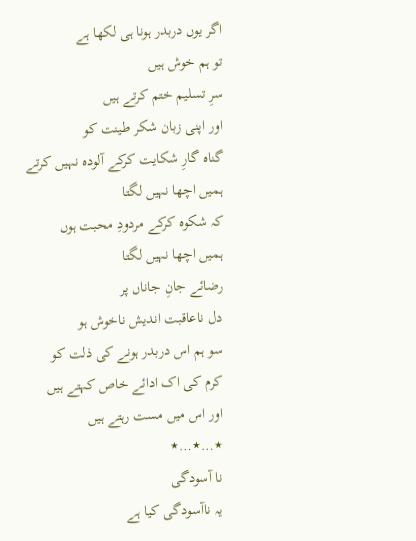اگر یوں دربدر ہونا ہی لکھا ہے
تو ہم خوش ہیں
سرِ تسلیم ختم کرتے ہیں
اور اپنی زبان شکر طینت کو
گناہ گارِ شکایت کرکے آلودہ نہیں کرتے
ہمیں اچھا نہیں لگتا
کہ شکوہ کرکے مردودِ محبت ہوں
ہمیں اچھا نہیں لگتا
رضائے جانِ جاناں پر
دل ناعاقبت اندیش ناخوش ہو
سو ہم اس دربدر ہونے کی ذلت کو
کرم کی اک ادائے خاص کہتے ہیں
اور اس میں مست رہتے ہیں
٭…٭…٭
نا آسودگی
یہ ناآسودگی کیا ہے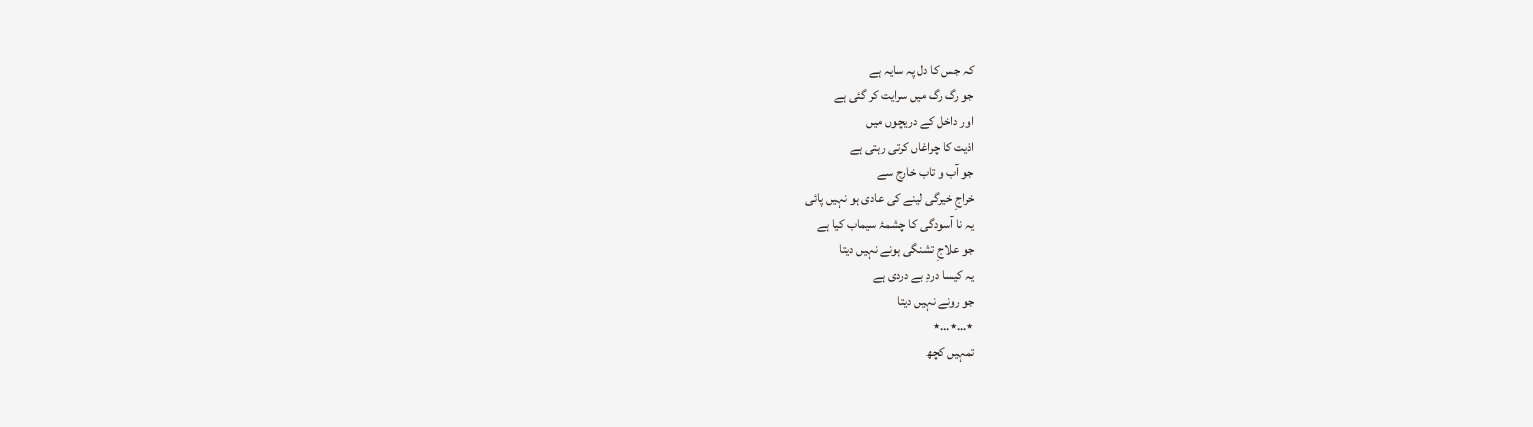کہ جس کا دل پہ سایہ ہے
جو رگ رگ میں سرایت کر گئی ہے
اور داخل کے دریچوں میں
اذیت کا چراغاں کرتی رہتی ہے
جو آب و تاب خارج سے
خراجِ خیرگی لینے کی عادی ہو نہیں پائی
یہ نا آسودگی کا چشمۂ سیماب کیا ہے
جو علاجِ تشنگی ہونے نہیں دیتا
یہ کیسا دردِ بے دردی ہے
جو رونے نہیں دیتا
٭…٭…٭
تمہیں کچھ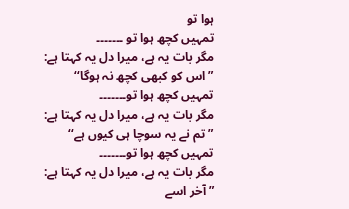ہوا تو
تمہیں کچھ ہوا تو ۔۔۔۔۔۔۔
مگر بات یہ ہے، میرا دل یہ کہتا ہے:
”اس کو کبھی کچھ نہ ہوگا‘‘
تمہیں کچھ ہوا تو۔۔۔۔۔۔۔
مگر بات یہ ہے، میرا دل یہ کہتا ہے:
”تم نے یہ سوچا ہی کیوں ہے‘‘
تمہیں کچھ ہوا تو۔۔۔۔۔۔۔
مگر بات یہ ہے، میرا دل یہ کہتا ہے:
”آخر اسے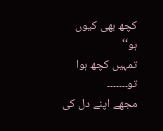کچھ بھی کیوں ہو‘‘
تمہیں کچھ ہوا تو۔۔۔۔۔۔۔
مجھے اپنے دل کی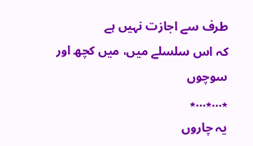طرف سے اجازت نہیں ہے
کہ اس سلسلے میں، میں کچھ اور سوچوں
٭…٭…٭
یہ چاروں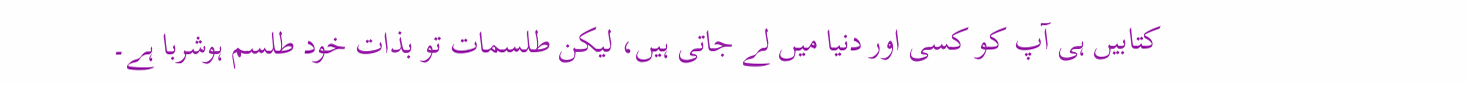کتابیں ہی آپ کو کسی اور دنیا میں لے جاتی ہیں، لیکن طلسمات تو بذات خود طلسم ہوشربا ہے۔